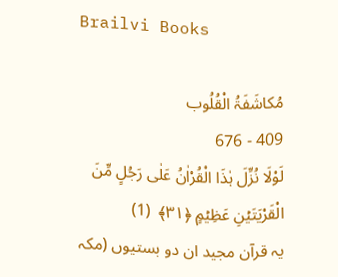Brailvi Books

مُکاشَفَۃُ الْقُلُوب
409 - 676
لَوْلَا نُزِّلَ ہٰذَا الْقُرْاٰنُ عَلٰی رَجُلٍ مِّنَ الْقَرْیَتَیۡنِ عَظِیۡمٍ ﴿۳۱﴾  (1)
یہ قرآن مجید ان دو بستیوں (مکہ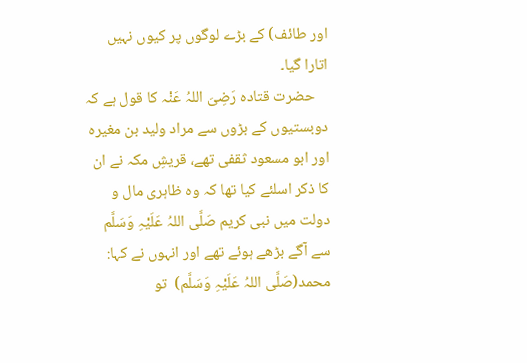اور طائف) کے بڑے لوگوں پر کیوں نہیں اتارا گیا۔
    حضرت قتادہ رَضِیَ اللہُ عَنْہ کا قول ہے کہ دوبستیوں کے بڑوں سے مراد ولید بن مغیرہ اور ابو مسعود ثقفی تھے، قریشِ مکہ نے ان کا ذکر اسلئے کیا تھا کہ وہ ظاہری مال و دولت میں نبی کریم صَلَّی اللہُ عَلَیْہِ وَسَلَّم سے آگے بڑھے ہوئے تھے اور انہوں نے کہا: محمد(صَلَّی اللہُ عَلَیْہِ وَسَلَّم)  تو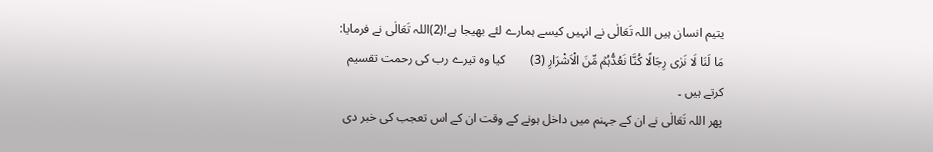یتیم انسان ہیں اللہ تَعَالٰی نے انہیں کیسے ہمارے لئے بھیجا ہے!(2)اللہ تَعَالٰی نے فرمایا:
مَا لَنَا لَا نَرٰی رِجَالًا کُنَّا نَعُدُّہُمۡ مِّنَ الْاَشْرَارِ (3)        کیا وہ تیرے رب کی رحمت تقسیم کرتے ہیں ۔
پھر اللہ تَعَالٰی نے ان کے جہنم میں داخل ہونے کے وقت ان کے اس تعجب کی خبر دی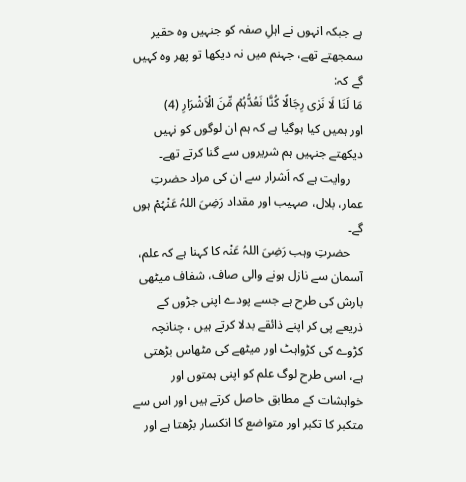ہے جبکہ انہوں نے اہلِ صفہ کو جنہیں وہ حقیر سمجھتے تھے، جہنم میں نہ دیکھا تو پھر وہ کہیں گے کہ:
مَا لَنَا لَا نَرٰی رِجَالًا کُنَّا نَعُدُّہُمۡ مِّنَ الْاَشْرَارِ (4)
اور ہمیں کیا ہوگیا ہے کہ ہم ان لوگوں کو نہیں دیکھتے جنہیں ہم شریروں سے گنا کرتے تھے۔
    روایت ہے کہ اَشرار سے ان کی مراد حضرتِ عمار، بلال، صہیب اور مقداد رَضِیَ اللہُ عَنْہُمْ ہوں گے۔
    حضرتِ وہب رَضِیَ اللہُ عَنْہ کا کہنا ہے کہ علم، آسمان سے نازل ہونے والی صاف، شفاف میٹھی بارش کی طرح ہے جسے پودے اپنی جڑوں کے ذریعے پی کر اپنے ذائقے بدلا کرتے ہیں ، چنانچہ کڑوے کی کڑواہٹ اور میٹھے کی مٹھاس بڑھتی ہے، اسی طرح لوگ علم کو اپنی ہمتوں اور خواہشات کے مطابق حاصل کرتے ہیں اور اس سے متکبر کا تکبر اور متواضع کا انکسار بڑھتا ہے اور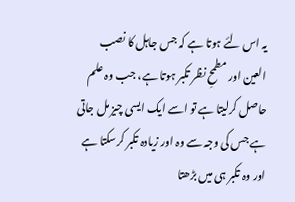یہ اس لئے ہوتا ہے کہ جس جاہل کا نصب العین اور مطمحِ نظر تکبر ہوتا ہے، جب وہ علم حاصل کرلیتا ہے تو اسے ایک ایسی چیز مل جاتی ہے جس کی وجہ سے وہ اور زیادہ تکبر کرسکتا ہے اور وہ تکبر ہی میں بڑھتا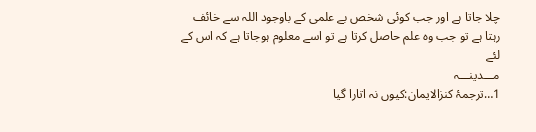چلا جاتا ہے اور جب کوئی شخص بے علمی کے باوجود اللہ سے خائف رہتا ہے تو جب وہ علم حاصل کرتا ہے تو اسے معلوم ہوجاتا ہے کہ اس کے لئے
مـــدینـــہ
1…ترجمۂ کنزالایمان:کیوں نہ اتارا گیا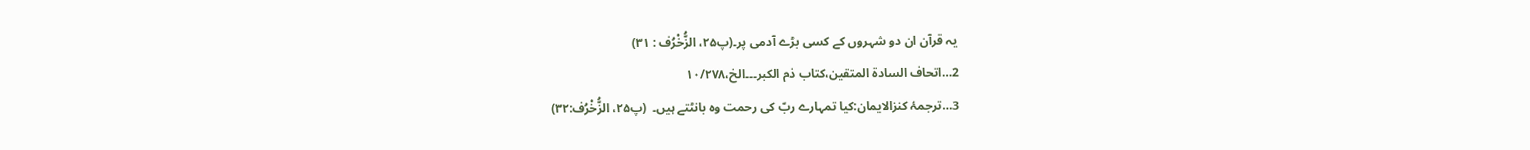یہ قرآن ان دو شہروں کے کسی بڑے آدمی پر۔(پ۲۵، الزُّخْرُف : ۳۱)
2…اتحاف السادۃ المتقین،کتاب ذم الکبر۔۔۔الخ،۱۰/۲۷۸
3…ترجمۂ کنزالایمان:کیا تمہارے ربّ کی رحمت وہ بانٹتے ہیں۔  (پ۲۵، الزُّخْرُف:۳۲)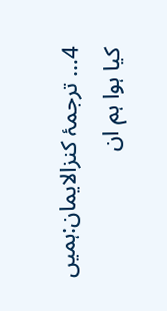4… ترجمۂ کنزالایمان:ہمیں کیا ہوا ہم ان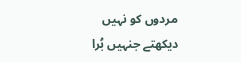مردوں کو نہیں دیکھتے جنہیں بُرا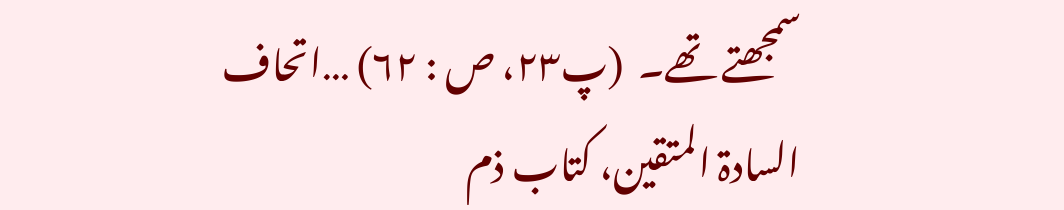سمجھتے تھے۔  (پ۲۳، ص : ۶۲) …اتحاف السادۃ المتقین، کتاب ذم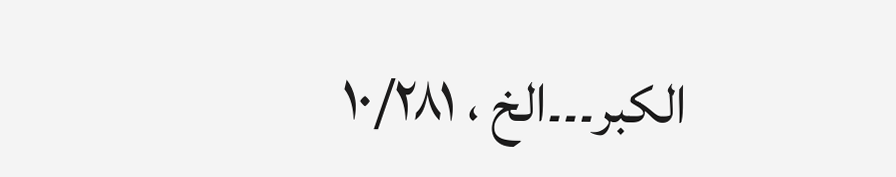الکبر۔۔۔الخ ، ۱۰/۲۸۱